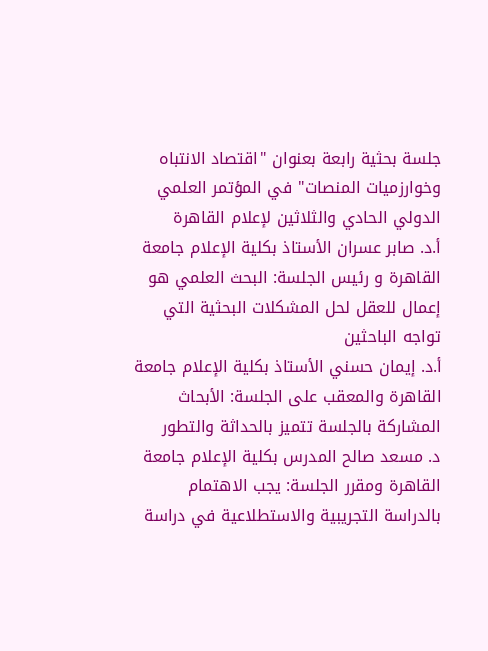جلسة بحثية رابعة بعنوان "اقتصاد الانتباه وخوارزميات المنصات" في المؤتمر العلمي الدولي الحادي والثلاثين لإعلام القاهرة
أ.د. صابر عسران الأستاذ بكلية الإعلام جامعة القاهرة و رئيس الجلسة: البحث العلمي هو إعمال للعقل لحل المشكلات البحثية التي تواجه الباحثين
أ.د. إيمان حسني الأستاذ بكلية الإعلام جامعة القاهرة والمعقب على الجلسة: الأبحاث المشاركة بالجلسة تتميز بالحداثة والتطور
د. مسعد صالح المدرس بكلية الإعلام جامعة القاهرة ومقرر الجلسة: يجب الاهتمام بالدراسة التجريبية والاستطلاعية في دراسة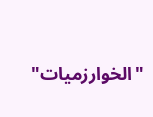"الخوارزميات"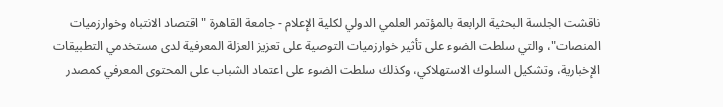ناقشت الجلسة البحثية الرابعة بالمؤتمر العلمي الدولي لكلية الإعلام - جامعة القاهرة "اقتصاد الانتباه وخوارزميات المنصات"، والتي سلطت الضوء على تأثير خوارزميات التوصية على تعزيز العزلة المعرفية لدى مستخدمي التطبيقات الإخبارية، وتشكيل السلوك الاستهلاكي، وكذلك سلطت الضوء على اعتماد الشباب على المحتوى المعرفي كمصدر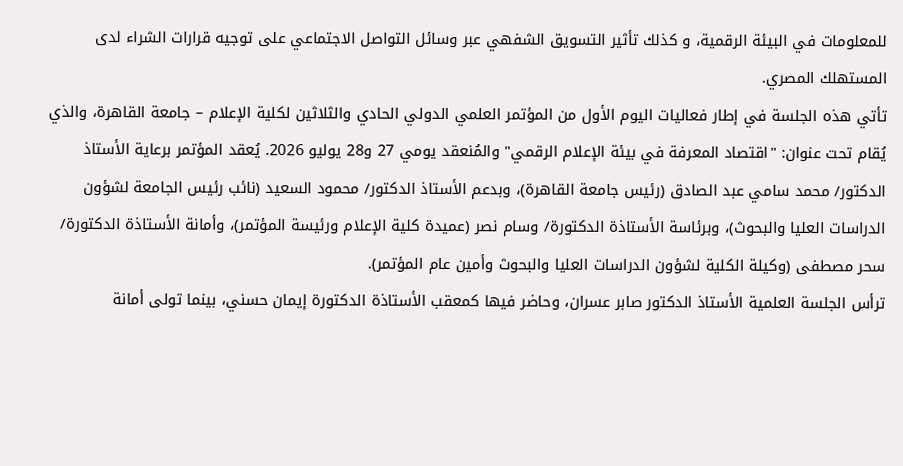للمعلومات في البيئة الرقمية، و كذلك تأثير التسويق الشفهي عبر وسائل التواصل الاجتماعي على توجيه قرارات الشراء لدى المستهلك المصري.
تأتي هذه الجلسة في إطار فعاليات اليوم الأول من المؤتمر العلمي الدولي الحادي والثلاثين لكلية الإعلام – جامعة القاهرة، والذي يُقام تحت عنوان: "اقتصاد المعرفة في بيئة الإعلام الرقمي" والمُنعقد يومي 27 و28 يوليو 2026. يُعقد المؤتمر برعاية الأستاذ الدكتور/ محمد سامي عبد الصادق (رئيس جامعة القاهرة)، وبدعم الأستاذ الدكتور/ محمود السعيد (نائب رئيس الجامعة لشؤون الدراسات العليا والبحوث)، وبرئاسة الأستاذة الدكتورة/ وسام نصر (عميدة كلية الإعلام ورئيسة المؤتمر)، وأمانة الأستاذة الدكتورة/ سحر مصطفى (وكيلة الكلية لشؤون الدراسات العليا والبحوث وأمين عام المؤتمر).
ترأس الجلسة العلمية الأستاذ الدكتور صابر عسران، وحاضر فيها كمعقب الأستاذة الدكتورة إيمان حسني، بينما تولى أمانة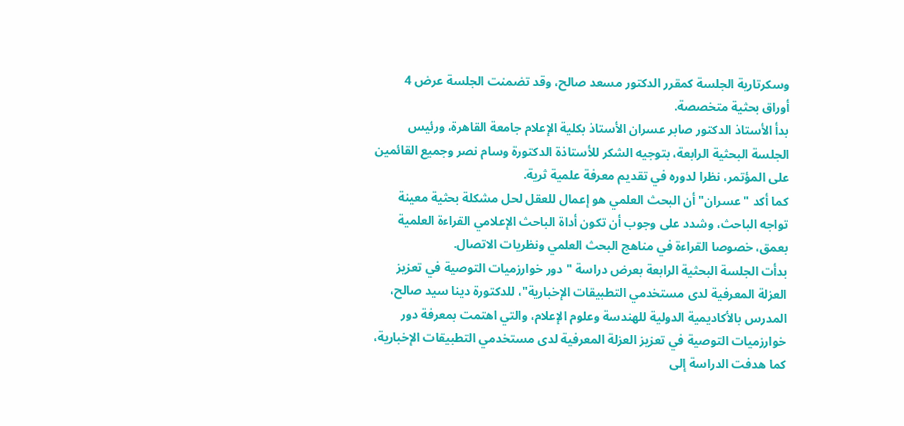وسكرتارية الجلسة كمقرر الدكتور مسعد صالح، وقد تضمنت الجلسة عرض 4 أوراق بحثية متخصصة.
بدأ الأستاذ الدكتور صابر عسران الأستاذ بكلية الإعلام جامعة القاهرة، ورئيس الجلسة البحثية الرابعة، بتوجيه الشكر للأستاذة الدكتورة وسام نصر وجميع القائمين على المؤتمر، نظرا لدوره في تقديم معرفة علمية ثرية.
كما أكد "عسران" أن البحث العلمي هو إعمال للعقل لحل مشكلة بحثية معينة تواجه الباحث، وشدد على وجوب أن تكون أداة الباحث الإعلامي القراءة العلمية بعمق، خصوصا القراءة في مناهج البحث العلمي ونظريات الاتصال.
بدأت الجلسة البحثية الرابعة بعرض دراسة "دور خوارزميات التوصية في تعزيز العزلة المعرفية لدى مستخدمي التطبيقات الإخبارية"، للدكتورة دينا سيد صالح، المدرس بالأكاديمية الدولية للهندسة وعلوم الإعلام، والتي اهتمت بمعرفة دور خوارزميات التوصية في تعزيز العزلة المعرفية لدى مستخدمي التطبيقات الإخبارية، كما هدفت الدراسة إلى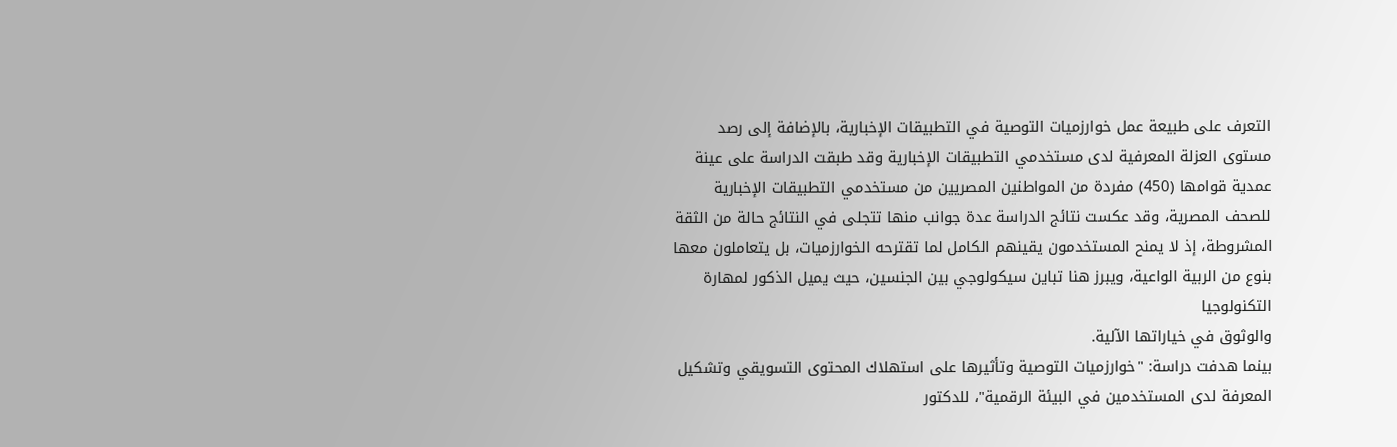التعرف على طبيعة عمل خوارزميات التوصية في التطبيقات الإخبارية، بالإضافة إلى رصد مستوى العزلة المعرفية لدى مستخدمي التطبيقات الإخبارية وقد طبقت الدراسة على عينة عمدية قوامها (450) مفردة من المواطنين المصريين من مستخدمي التطبيقات الإخبارية للصحف المصرية، وقد عكست نتائج الدراسة عدة جوانب منها تتجلى في النتائج حالة من الثقة المشروطة، إذ لا يمنح المستخدمون يقينهم الكامل لما تقترحه الخوارزميات، بل يتعاملون معها بنوع من الربية الواعية، ويبرز هنا تباين سيكولوجي بين الجنسين، حيث يميل الذكور لمهارة التكنولوجيا
والوثوق في خياراتها الآلية.
بينما هدفت دراسة: "خوارزميات التوصية وتأثيرها على استهلاك المحتوى التسويقي وتشكيل المعرفة لدى المستخدمين في البيئة الرقمية"، للدكتور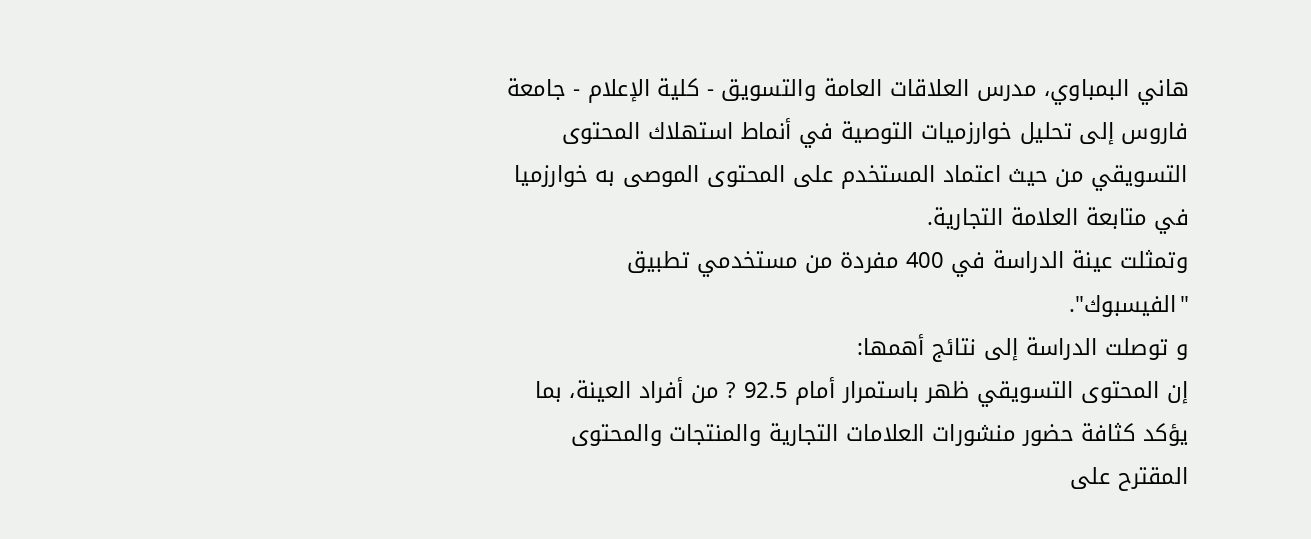هاني البمباوي، مدرس العلاقات العامة والتسويق - كلية الإعلام - جامعة فاروس إلى تحليل خوارزميات التوصية في أنماط استهلاك المحتوى التسويقي من حيث اعتماد المستخدم على المحتوى الموصى به خوارزميا في متابعة العلامة التجارية.
وتمثلت عينة الدراسة في 400 مفردة من مستخدمي تطبيق "الفيسبوك".
و توصلت الدراسة إلى نتائج أهمها:
إن المحتوى التسويقي ظهر باستمرار أمام 92.5 ? من أفراد العينة، بما يؤكد كثافة حضور منشورات العلامات التجارية والمنتجات والمحتوى المقترح على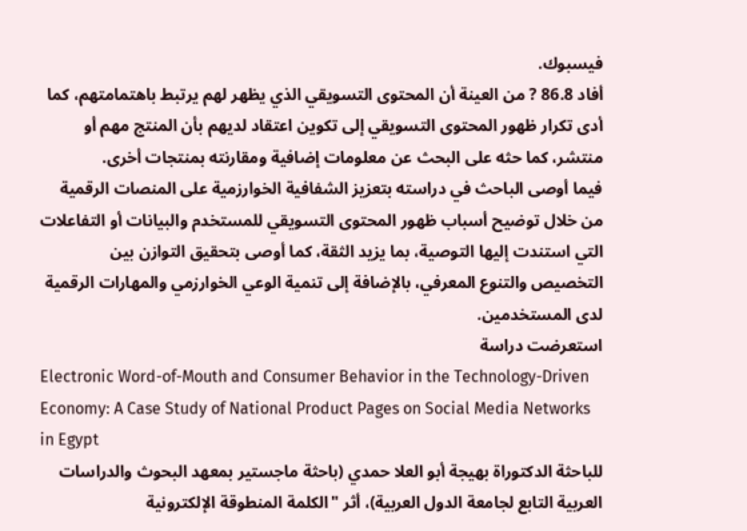فيسبوك.
أفاد 86.8 ? من العينة أن المحتوى التسويقي الذي يظهر لهم يرتبط باهتمامتهم، كما أدى تكرار ظهور المحتوى التسويقي إلى تكوين اعتقاد لديهم بأن المنتج مهم أو منتشر، كما حثه على البحث عن معلومات إضافية ومقارنته بمنتجات أخرى.
فيما أوصى الباحث في دراسته بتعزيز الشفافية الخوارزمية على المنصات الرقمية من خلال توضيح أسباب ظهور المحتوى التسويقي للمستخدم والبيانات أو التفاعلات التي استندت إليها التوصية، بما يزيد الثقة، كما أوصى بتحقيق التوازن بين التخصيص والتنوع المعرفي، بالإضافة إلى تنمية الوعي الخوارزمي والمهارات الرقمية لدى المستخدمين.
استعرضت دراسة
Electronic Word-of-Mouth and Consumer Behavior in the Technology-Driven Economy: A Case Study of National Product Pages on Social Media Networks in Egypt
للباحثة الدكتوراة بهيجة أبو العلا حمدي (باحثة ماجستير بمعهد البحوث والدراسات العربية التابع لجامعة الدول العربية)، أثر "الكلمة المنطوقة الإلكترونية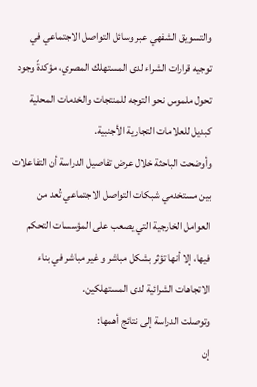والتسويق الشفهي عبر وسائل التواصل الاجتماعي في توجيه قرارات الشراء لدى المستهلك المصري، مؤكدةً وجود تحول ملموس نحو التوجه للمنتجات والخدمات المحلية كبديل للعلامات التجارية الأجنبية.
وأوضحت الباحثة خلال عرض تفاصيل الدراسة أن التفاعلات بين مستخدمي شبكات التواصل الاجتماعي تُعد من العوامل الخارجية التي يصعب على المؤسسات التحكم فيها، إلا أنها تؤثر بشكل مباشر و غير مباشر في بناء الاتجاهات الشرائية لدى المستهلكين.
وتوصلت الدراسة إلى نتائج أهمها:
إن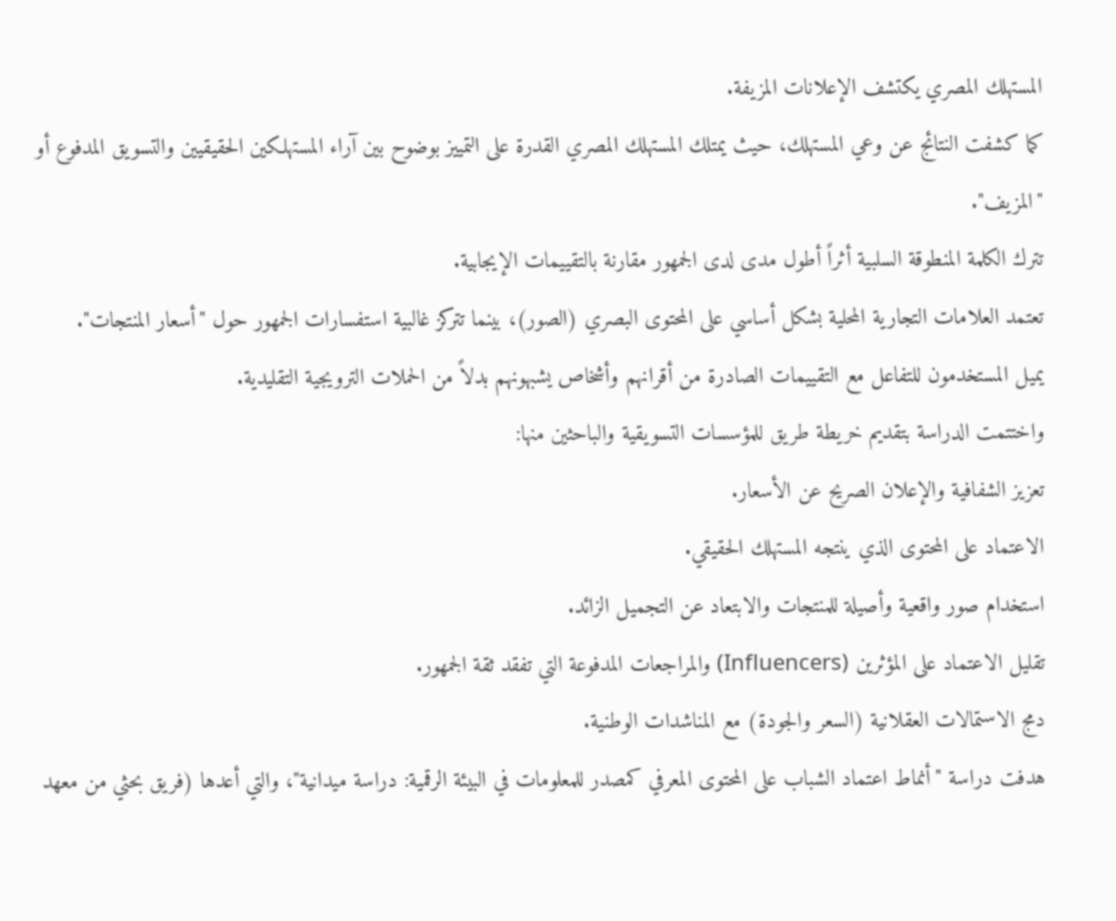المستهلك المصري يكتشف الإعلانات المزيفة.
كما كشفت النتائج عن وعي المستهلك، حيث يمتلك المستهلك المصري القدرة على التمييز بوضوح بين آراء المستهلكين الحقيقيين والتسويق المدفوع أو "المزيف".
تترك الكلمة المنطوقة السلبية أثراً أطول مدى لدى الجمهور مقارنة بالتقييمات الإيجابية.
تعتمد العلامات التجارية المحلية بشكل أساسي على المحتوى البصري (الصور)، بينما تتركز غالبية استفسارات الجمهور حول "أسعار المنتجات".
يميل المستخدمون للتفاعل مع التقييمات الصادرة من أقرانهم وأشخاص يشبهونهم بدلاً من الحملات الترويجية التقليدية.
واختتمت الدراسة بتقديم خريطة طريق للمؤسسات التسويقية والباحثين منها:
تعزيز الشفافية والإعلان الصريح عن الأسعار.
الاعتماد على المحتوى الذي ينتجه المستهلك الحقيقي.
استخدام صور واقعية وأصيلة للمنتجات والابتعاد عن التجميل الزائد.
تقليل الاعتماد على المؤثرين (Influencers) والمراجعات المدفوعة التي تفقد ثقة الجمهور.
دمج الاستمالات العقلانية (السعر والجودة) مع المناشدات الوطنية.
هدفت دراسة "أنماط اعتماد الشباب على المحتوى المعرفي كمصدر للمعلومات في البيئة الرقمية: دراسة ميدانية"، والتي أعدها (فريق بحثي من معهد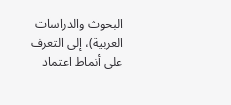البحوث والدراسات العربية)، إلى التعرف على أنماط اعتماد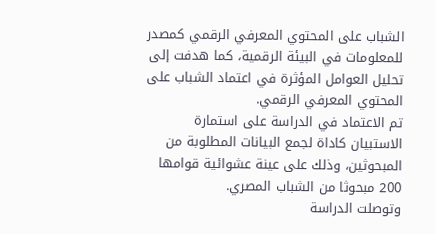الشباب على المحتوي المعرفي الرقمي كمصدر للمعلومات في البيئة الرقمية، كما هدفت إلى تحليل العوامل المؤثرة في اعتماد الشباب على المحتوي المعرفي الرقمي.
تم الاعتماد في الدراسة على استمارة الاستبيان كاداة لجمع البيانات المطلوبة من المبحوثين، وذلك على عينة عشوائية قوامها 200 مبحوثا من الشباب المصري.
وتوصلت الدراسة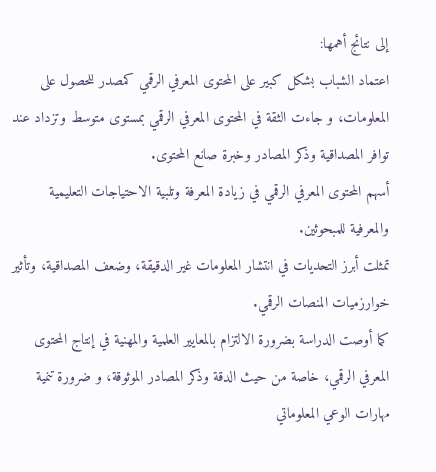إلى نتائج أهمها:
اعتماد الشباب بشكل كبير على المحتوى المعرفي الرقمي كمصدر للحصول على المعلومات، و جاءت الثقة في المحتوى المعرفي الرقمي بمستوى متوسط وتزداد عند توافر المصداقية وذكر المصادر وخبرة صانع المحتوى.
أسهم المحتوى المعرفي الرقمي في زيادة المعرفة وتلبية الاحتياجات التعليمية والمعرفية للمبحوثين.
تمثلت أبرز التحديات في انتشار المعلومات غير الدقيقة، وضعف المصداقية، وتأثير خوارزميات المنصات الرقمي.
كما أوصت الدراسة بضرورة الالتزام بالمعايير العلمية والمهنية في إنتاج المحتوى المعرفي الرقمي، خاصة من حيث الدقة وذكر المصادر الموثوقة، و ضرورة تنمية مهارات الوعي المعلوماتي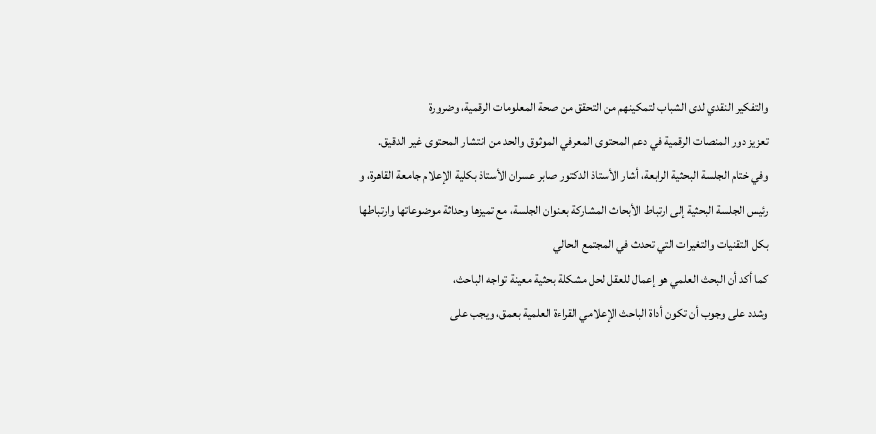والتفكير النقدي لدى الشباب لتمكينهم من التحقق من صحة المعلومات الرقمية، وضرورة
تعزيز دور المنصات الرقمية في دعم المحتوى المعرفي الموثوق والحد من انتشار المحتوى غير الدقيق.
وفي ختام الجلسة البحثية الرابعة، أشار الأستاذ الدكتور صابر عسران الأستاذ بكلية الإعلام جامعة القاهرة، و رئيس الجلسة البحثية إلى ارتباط الأبحاث المشاركة بعنوان الجلسة، مع تميزها وحداثة موضوعاتها وارتباطها بكل التقنيات والتغيرات التي تحدث في المجتمع الحالي
كما أكد أن البحث العلمي هو إعمال للعقل لحل مشكلة بحثية معينة تواجه الباحث،
وشدد على وجوب أن تكون أداة الباحث الإعلامي القراءة العلمية بعمق، ويجب على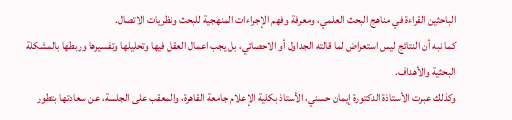الباحثين القراءة في مناهج البحث العلمي، ومعرفة وفهم الإجراءات المنهجية للبحث ونظريات الاتصال.
كما نبه أن النتائج ليس استعراض لما قالته الجداول أو الاحصائي، بل يجب اعمال العقل فيها وتحليلها وتفسيرها وربطها بالمشكلة البحثية والأهداف.
وكذلك عبرت الأستاذة الدكتورة إيمان حسني، الأستاذ بكلية الإعلام جامعة القاهرة، والمعقب على الجلسة، عن سعادتها بتطور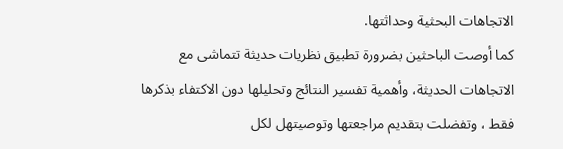الاتجاهات البحثية وحداثتها.
كما أوصت الباحثين بضرورة تطبيق نظريات حديثة تتماشى مع الاتجاهات الحديثة، وأهمية تفسير النتائج وتحليلها دون الاكتفاء بذكرها فقط ، وتفضلت بتقديم مراجعتها وتوصيتهل لكل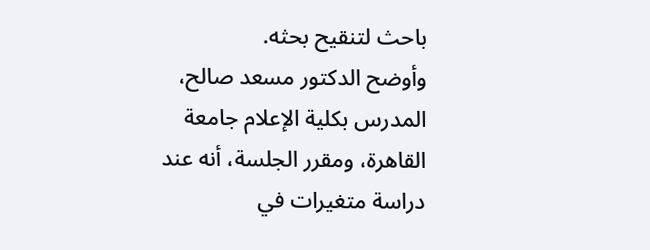باحث لتنقيح بحثه.
وأوضح الدكتور مسعد صالح، المدرس بكلية الإعلام جامعة القاهرة، ومقرر الجلسة، أنه عند دراسة متغيرات في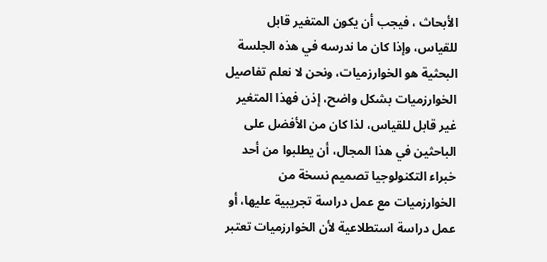الأبحاث ، فيجب أن يكون المتغير قابل للقياس، وإذا كان ما ندرسه في هذه الجلسة البحثية هو الخوارزميات، ونحن لا نعلم تفاصيل الخوارزميات بشكل واضح، إذن فهذا المتغير غير قابل للقياس، لذا كان من الأفضل على الباحثين في هذا المجال، أن يطلبوا من أحد خبراء التكنولوجيا تصميم نسخة من الخوارزميات مع عمل دراسة تجريبية عليها، أو عمل دراسة استطلاعية لأن الخوارزميات تعتبر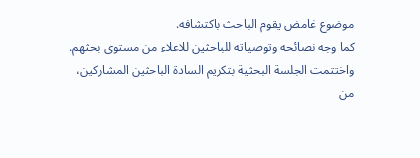موضوع غامض يقوم الباحث باكتشافه.
كما وجه نصائحه وتوصياته للباحثين للاعلاء من مستوى بحثهم.
واختتمت الجلسة البحثية بتكريم السادة الباحثين المشاركين، من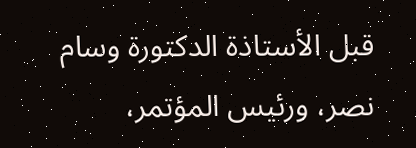قبل الأستاذة الدكتورة وسام نصر، ورئيس المؤتمر،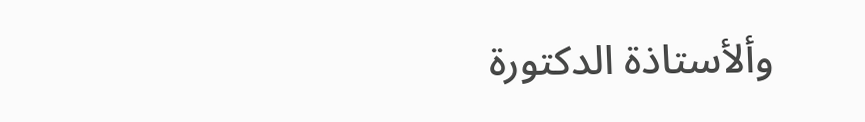وألأستاذة الدكتورة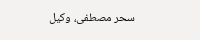سحر مصطفى، وكيل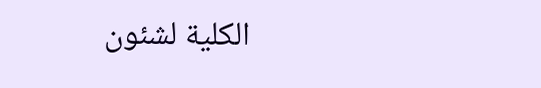الكلية لشئون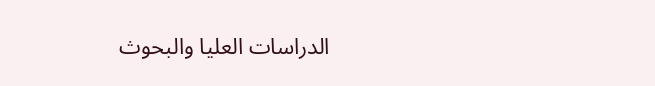الدراسات العليا والبحوث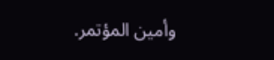وأمين المؤتمر.